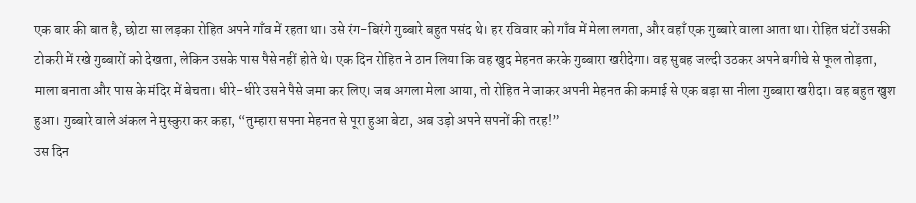एक बार की बात है, छोटा सा लड़का रोहित अपने गाँव में रहता था। उसे रंग-बिरंगे गुब्बारे बहुत पसंद थे। हर रविवार को गाँव में मेला लगता, और वहाँ एक गुब्बारे वाला आता था। रोहित घंटों उसकी टोकरी में रखे गुब्बारों को देखता, लेकिन उसके पास पैसे नहीं होते थे। एक दिन रोहित ने ठान लिया कि वह खुद मेहनत करके गुब्बारा खरीदेगा। वह सुबह जल्दी उठकर अपने बगीचे से फूल तोड़ता, माला बनाता और पास के मंदिर में बेचता। धीरे-धीरे उसने पैसे जमा कर लिए। जब अगला मेला आया, तो रोहित ने जाकर अपनी मेहनत की कमाई से एक बड़ा सा नीला गुब्बारा खरीदा। वह बहुत खुश हुआ। गुब्बारे वाले अंकल ने मुस्कुरा कर कहा, “तुम्हारा सपना मेहनत से पूरा हुआ बेटा, अब उड़ो अपने सपनों की तरह!”
उस दिन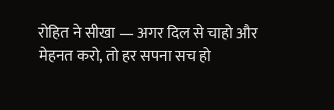रोहित ने सीखा — अगर दिल से चाहो और मेहनत करो, तो हर सपना सच हो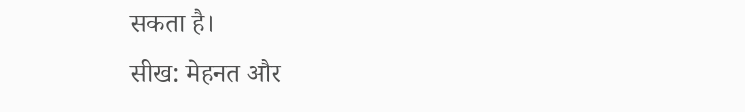सकता है।
सीख: मेहनत और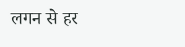लगन से हर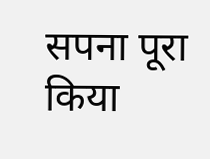सपना पूरा किया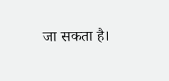जा सकता है।